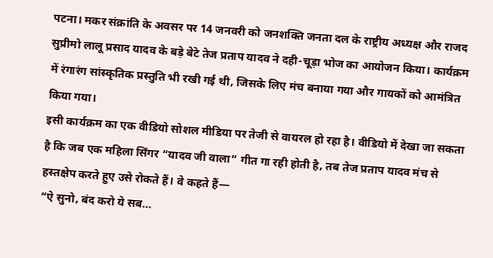पटना। मकर संक्रांति के अवसर पर 14 जनवरी को जनशक्ति जनता दल के राष्ट्रीय अध्यक्ष और राजद सुप्रीमो लालू प्रसाद यादव के बड़े बेटे तेज प्रताप यादव ने दही-चूड़ा भोज का आयोजन किया। कार्यक्रम में रंगारंग सांस्कृतिक प्रस्तुति भी रखी गई थी, जिसके लिए मंच बनाया गया और गायकों को आमंत्रित किया गया।
इसी कार्यक्रम का एक वीडियो सोशल मीडिया पर तेजी से वायरल हो रहा है। वीडियो में देखा जा सकता है कि जब एक महिला सिंगर “यादव जी वाला” गीत गा रही होती है, तब तेज प्रताप यादव मंच से हस्तक्षेप करते हुए उसे रोकते हैं। वे कहते हैं—
“ऐ सुनो, बंद करो ये सब…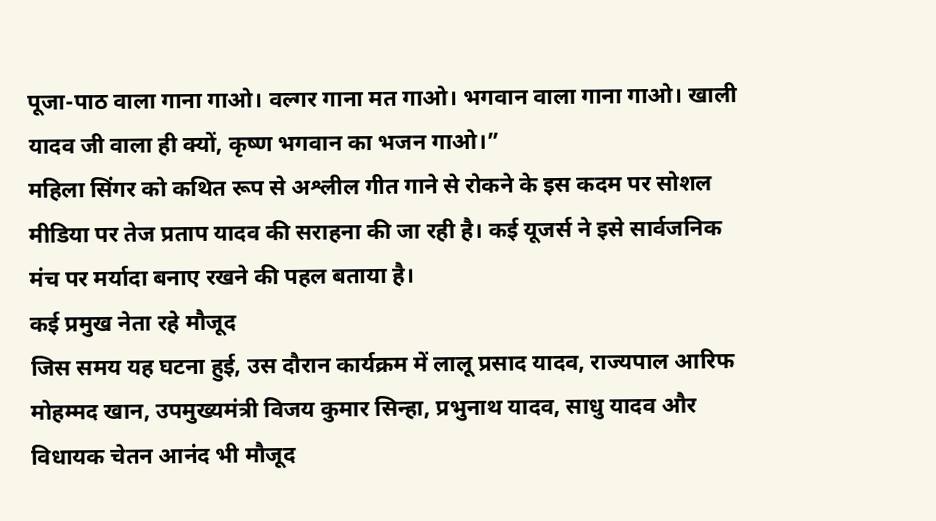पूजा-पाठ वाला गाना गाओ। वल्गर गाना मत गाओ। भगवान वाला गाना गाओ। खाली यादव जी वाला ही क्यों, कृष्ण भगवान का भजन गाओ।”
महिला सिंगर को कथित रूप से अश्लील गीत गाने से रोकने के इस कदम पर सोशल मीडिया पर तेज प्रताप यादव की सराहना की जा रही है। कई यूजर्स ने इसे सार्वजनिक मंच पर मर्यादा बनाए रखने की पहल बताया है।
कई प्रमुख नेता रहे मौजूद
जिस समय यह घटना हुई, उस दौरान कार्यक्रम में लालू प्रसाद यादव, राज्यपाल आरिफ मोहम्मद खान, उपमुख्यमंत्री विजय कुमार सिन्हा, प्रभुनाथ यादव, साधु यादव और विधायक चेतन आनंद भी मौजूद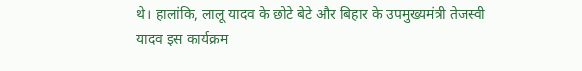थे। हालांकि, लालू यादव के छोटे बेटे और बिहार के उपमुख्यमंत्री तेजस्वी यादव इस कार्यक्रम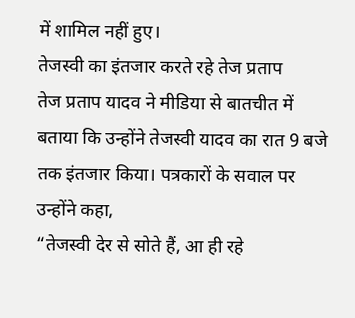में शामिल नहीं हुए।
तेजस्वी का इंतजार करते रहे तेज प्रताप
तेज प्रताप यादव ने मीडिया से बातचीत में बताया कि उन्होंने तेजस्वी यादव का रात 9 बजे तक इंतजार किया। पत्रकारों के सवाल पर उन्होंने कहा,
“तेजस्वी देर से सोते हैं, आ ही रहे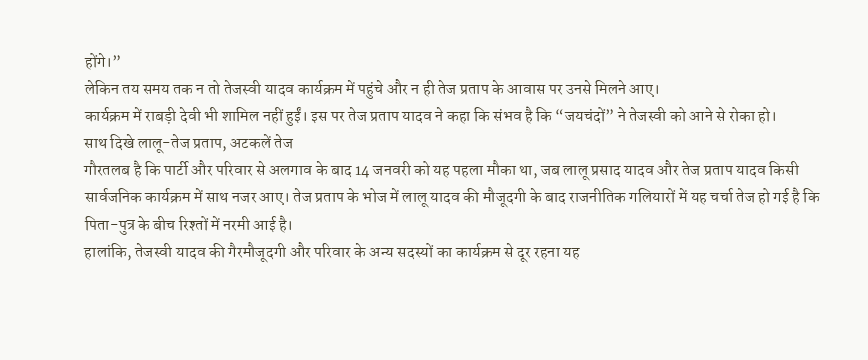होंगे।”
लेकिन तय समय तक न तो तेजस्वी यादव कार्यक्रम में पहुंचे और न ही तेज प्रताप के आवास पर उनसे मिलने आए।
कार्यक्रम में राबड़ी देवी भी शामिल नहीं हुईं। इस पर तेज प्रताप यादव ने कहा कि संभव है कि “जयचंदों” ने तेजस्वी को आने से रोका हो।
साथ दिखे लालू-तेज प्रताप, अटकलें तेज
गौरतलब है कि पार्टी और परिवार से अलगाव के बाद 14 जनवरी को यह पहला मौका था, जब लालू प्रसाद यादव और तेज प्रताप यादव किसी सार्वजनिक कार्यक्रम में साथ नजर आए। तेज प्रताप के भोज में लालू यादव की मौजूदगी के बाद राजनीतिक गलियारों में यह चर्चा तेज हो गई है कि पिता-पुत्र के बीच रिश्तों में नरमी आई है।
हालांकि, तेजस्वी यादव की गैरमौजूदगी और परिवार के अन्य सदस्यों का कार्यक्रम से दूर रहना यह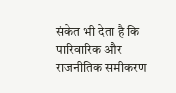संकेत भी देता है कि पारिवारिक और राजनीतिक समीकरण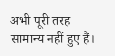अभी पूरी तरह सामान्य नहीं हुए हैं।